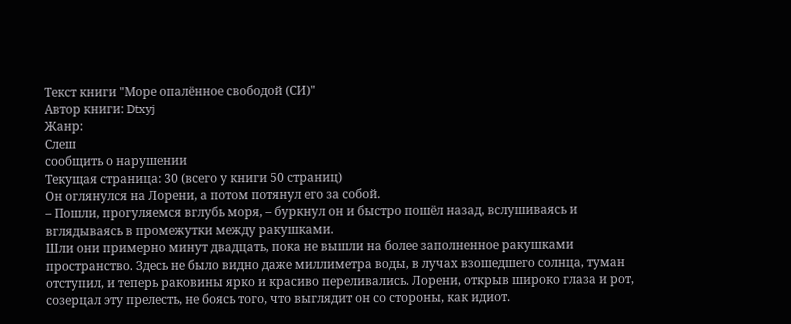Текст книги "Море опалённое свободой (СИ)"
Автор книги: Dtxyj
Жанр:
Слеш
сообщить о нарушении
Текущая страница: 30 (всего у книги 50 страниц)
Он оглянулся на Лорени, а потом потянул его за собой.
– Пошли, прогуляемся вглубь моря, – буркнул он и быстро пошёл назад, вслушиваясь и вглядываясь в промежутки между ракушками.
Шли они примерно минут двадцать, пока не вышли на более заполненное ракушками пространство. Здесь не было видно даже миллиметра воды, в лучах взошедшего солнца, туман отступил, и теперь раковины ярко и красиво переливались. Лорени, открыв широко глаза и рот, созерцал эту прелесть, не боясь того, что выглядит он со стороны, как идиот.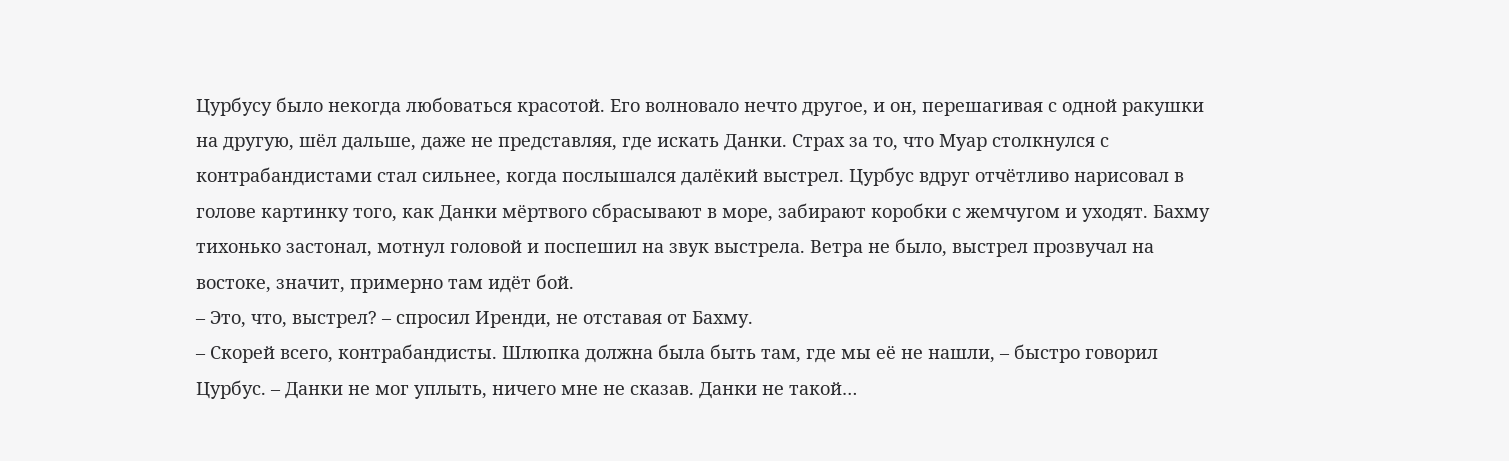Цурбусу было некогда любоваться красотой. Его волновало нечто другое, и он, перешагивая с одной ракушки на другую, шёл дальше, даже не представляя, где искать Данки. Страх за то, что Муар столкнулся с контрабандистами стал сильнее, когда послышался далёкий выстрел. Цурбус вдруг отчётливо нарисовал в голове картинку того, как Данки мёртвого сбрасывают в море, забирают коробки с жемчугом и уходят. Бахму тихонько застонал, мотнул головой и поспешил на звук выстрела. Ветра не было, выстрел прозвучал на востоке, значит, примерно там идёт бой.
– Это, что, выстрел? – спросил Иренди, не отставая от Бахму.
– Скорей всего, контрабандисты. Шлюпка должна была быть там, где мы её не нашли, – быстро говорил Цурбус. – Данки не мог уплыть, ничего мне не сказав. Данки не такой…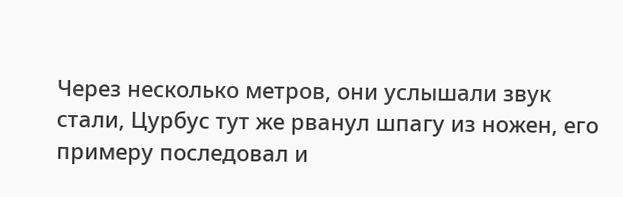Через несколько метров, они услышали звук стали, Цурбус тут же рванул шпагу из ножен, его примеру последовал и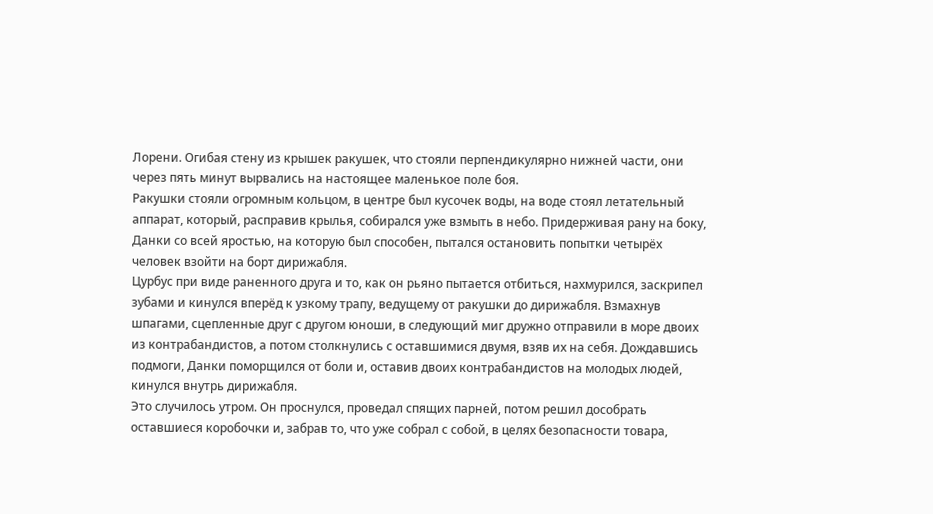Лорени. Огибая стену из крышек ракушек, что стояли перпендикулярно нижней части, они через пять минут вырвались на настоящее маленькое поле боя.
Ракушки стояли огромным кольцом, в центре был кусочек воды, на воде стоял летательный аппарат, который, расправив крылья, собирался уже взмыть в небо. Придерживая рану на боку, Данки со всей яростью, на которую был способен, пытался остановить попытки четырёх человек взойти на борт дирижабля.
Цурбус при виде раненного друга и то, как он рьяно пытается отбиться, нахмурился, заскрипел зубами и кинулся вперёд к узкому трапу, ведущему от ракушки до дирижабля. Взмахнув шпагами, сцепленные друг с другом юноши, в следующий миг дружно отправили в море двоих из контрабандистов, а потом столкнулись с оставшимися двумя, взяв их на себя. Дождавшись подмоги, Данки поморщился от боли и, оставив двоих контрабандистов на молодых людей, кинулся внутрь дирижабля.
Это случилось утром. Он проснулся, проведал спящих парней, потом решил дособрать оставшиеся коробочки и, забрав то, что уже собрал с собой, в целях безопасности товара,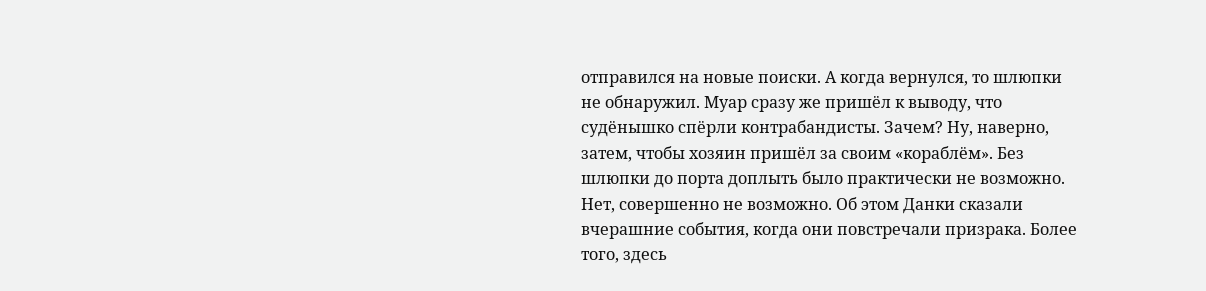отправился на новые поиски. А когда вернулся, то шлюпки не обнаружил. Муар сразу же пришёл к выводу, что судёнышко спёрли контрабандисты. Зачем? Ну, наверно, затем, чтобы хозяин пришёл за своим «кораблём». Без шлюпки до порта доплыть было практически не возможно. Нет, совершенно не возможно. Об этом Данки сказали вчерашние события, когда они повстречали призрака. Более того, здесь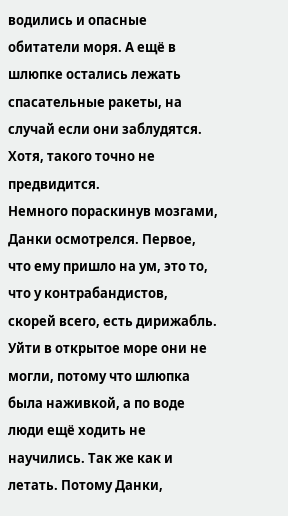водились и опасные обитатели моря. А ещё в шлюпке остались лежать спасательные ракеты, на случай если они заблудятся. Хотя, такого точно не предвидится.
Немного пораскинув мозгами, Данки осмотрелся. Первое, что ему пришло на ум, это то, что у контрабандистов, скорей всего, есть дирижабль. Уйти в открытое море они не могли, потому что шлюпка была наживкой, а по воде люди ещё ходить не научились. Так же как и летать. Потому Данки,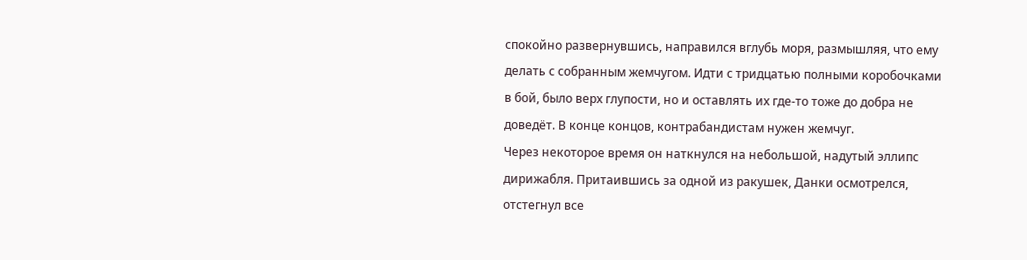спокойно развернувшись, направился вглубь моря, размышляя, что ему делать с собранным жемчугом. Идти с тридцатью полными коробочками в бой, было верх глупости, но и оставлять их где-то тоже до добра не доведёт. В конце концов, контрабандистам нужен жемчуг.
Через некоторое время он наткнулся на небольшой, надутый эллипс дирижабля. Притаившись за одной из ракушек, Данки осмотрелся, отстегнул все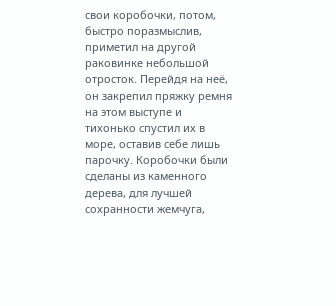свои коробочки, потом, быстро поразмыслив, приметил на другой раковинке небольшой отросток. Перейдя на неё, он закрепил пряжку ремня на этом выступе и тихонько спустил их в море, оставив себе лишь парочку. Коробочки были сделаны из каменного дерева, для лучшей сохранности жемчуга,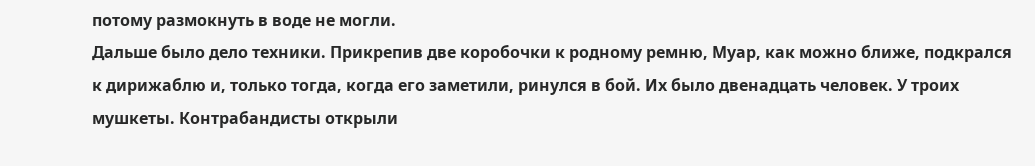потому размокнуть в воде не могли.
Дальше было дело техники. Прикрепив две коробочки к родному ремню, Муар, как можно ближе, подкрался к дирижаблю и, только тогда, когда его заметили, ринулся в бой. Их было двенадцать человек. У троих мушкеты. Контрабандисты открыли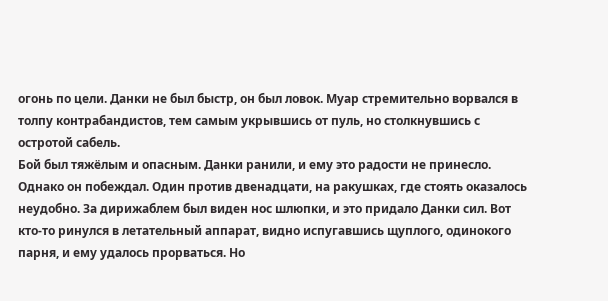огонь по цели. Данки не был быстр, он был ловок. Муар стремительно ворвался в толпу контрабандистов, тем самым укрывшись от пуль, но столкнувшись с остротой сабель.
Бой был тяжёлым и опасным. Данки ранили, и ему это радости не принесло. Однако он побеждал. Один против двенадцати, на ракушках, где стоять оказалось неудобно. За дирижаблем был виден нос шлюпки, и это придало Данки сил. Вот кто-то ринулся в летательный аппарат, видно испугавшись щуплого, одинокого парня, и ему удалось прорваться. Но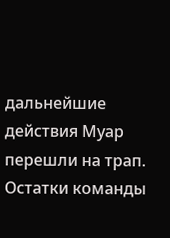дальнейшие действия Муар перешли на трап. Остатки команды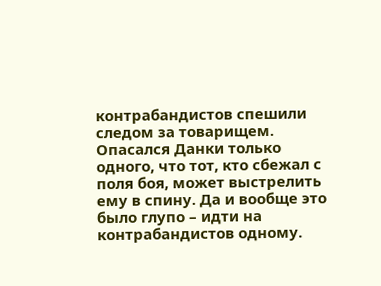контрабандистов спешили следом за товарищем. Опасался Данки только одного, что тот, кто сбежал с поля боя, может выстрелить ему в спину. Да и вообще это было глупо – идти на контрабандистов одному.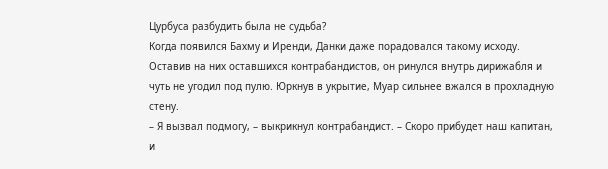Цурбуса разбудить была не судьба?
Когда появился Бахму и Иренди, Данки даже порадовался такому исходу. Оставив на них оставшихся контрабандистов, он ринулся внутрь дирижабля и чуть не угодил под пулю. Юркнув в укрытие, Муар сильнее вжался в прохладную стену.
– Я вызвал подмогу, – выкрикнул контрабандист. – Скоро прибудет наш капитан, и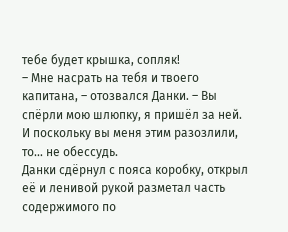тебе будет крышка, сопляк!
– Мне насрать на тебя и твоего капитана, – отозвался Данки. – Вы спёрли мою шлюпку, я пришёл за ней. И поскольку вы меня этим разозлили, то… не обессудь.
Данки сдёрнул с пояса коробку, открыл её и ленивой рукой разметал часть содержимого по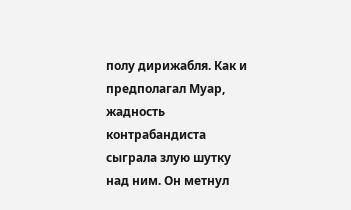полу дирижабля. Как и предполагал Муар, жадность контрабандиста сыграла злую шутку над ним. Он метнул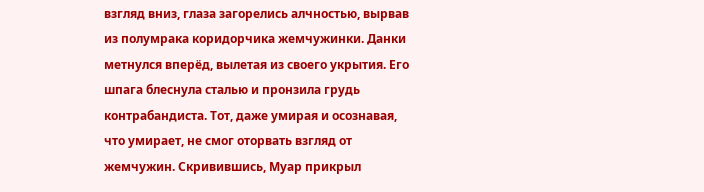взгляд вниз, глаза загорелись алчностью, вырвав из полумрака коридорчика жемчужинки. Данки метнулся вперёд, вылетая из своего укрытия. Его шпага блеснула сталью и пронзила грудь контрабандиста. Тот, даже умирая и осознавая, что умирает, не смог оторвать взгляд от жемчужин. Скривившись, Муар прикрыл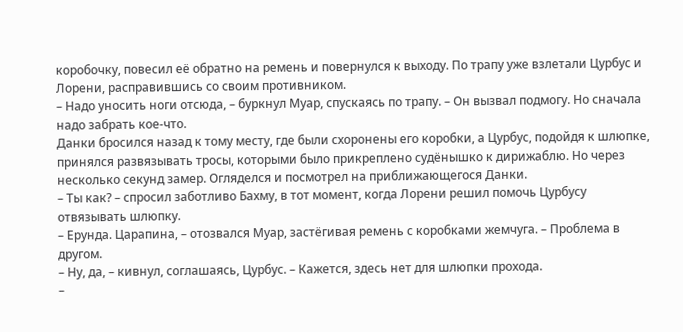коробочку, повесил её обратно на ремень и повернулся к выходу. По трапу уже взлетали Цурбус и Лорени, расправившись со своим противником.
– Надо уносить ноги отсюда, – буркнул Муар, спускаясь по трапу. – Он вызвал подмогу. Но сначала надо забрать кое-что.
Данки бросился назад к тому месту, где были схоронены его коробки, а Цурбус, подойдя к шлюпке, принялся развязывать тросы, которыми было прикреплено судёнышко к дирижаблю. Но через несколько секунд замер. Огляделся и посмотрел на приближающегося Данки.
– Ты как? – спросил заботливо Бахму, в тот момент, когда Лорени решил помочь Цурбусу отвязывать шлюпку.
– Ерунда. Царапина, – отозвался Муар, застёгивая ремень с коробками жемчуга. – Проблема в другом.
– Ну, да, – кивнул, соглашаясь, Цурбус. – Кажется, здесь нет для шлюпки прохода.
–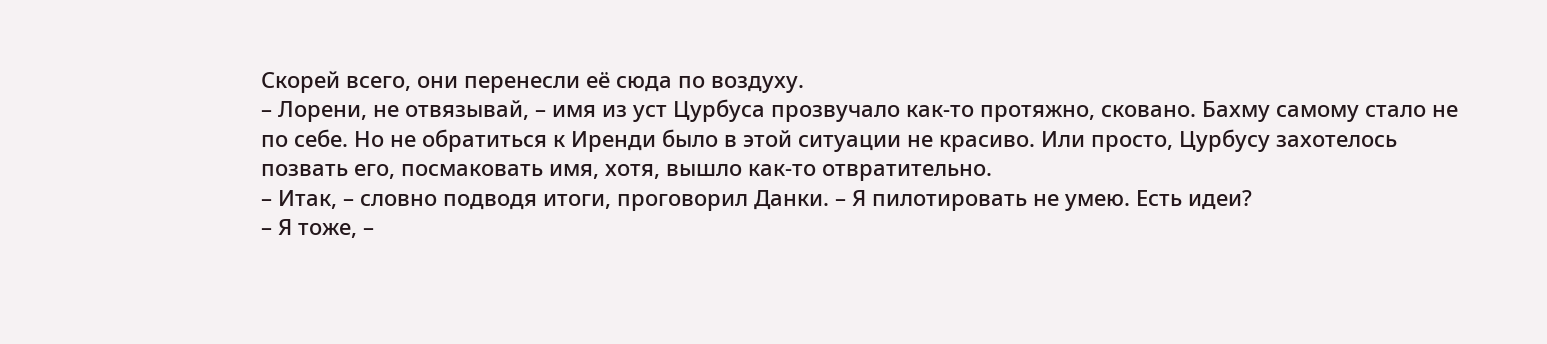Скорей всего, они перенесли её сюда по воздуху.
– Лорени, не отвязывай, – имя из уст Цурбуса прозвучало как-то протяжно, сковано. Бахму самому стало не по себе. Но не обратиться к Иренди было в этой ситуации не красиво. Или просто, Цурбусу захотелось позвать его, посмаковать имя, хотя, вышло как-то отвратительно.
– Итак, – словно подводя итоги, проговорил Данки. – Я пилотировать не умею. Есть идеи?
– Я тоже, –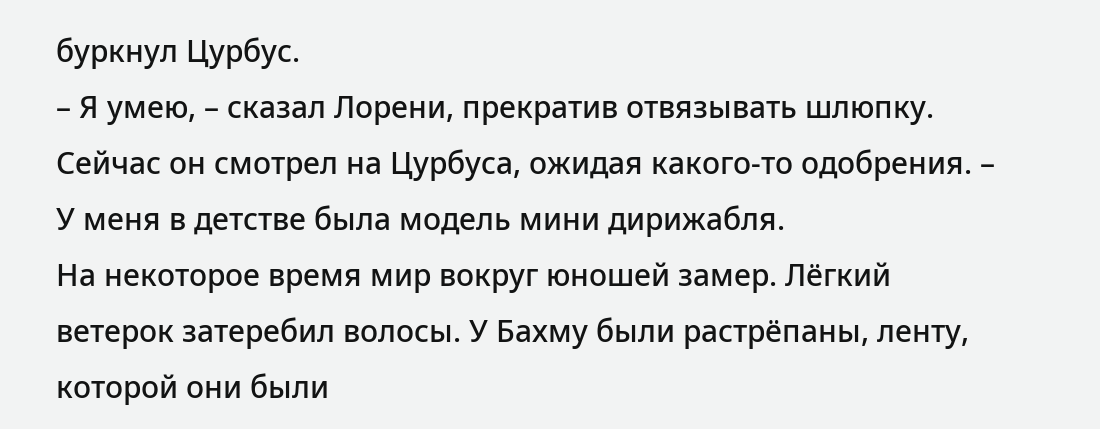буркнул Цурбус.
– Я умею, – сказал Лорени, прекратив отвязывать шлюпку. Сейчас он смотрел на Цурбуса, ожидая какого-то одобрения. – У меня в детстве была модель мини дирижабля.
На некоторое время мир вокруг юношей замер. Лёгкий ветерок затеребил волосы. У Бахму были растрёпаны, ленту, которой они были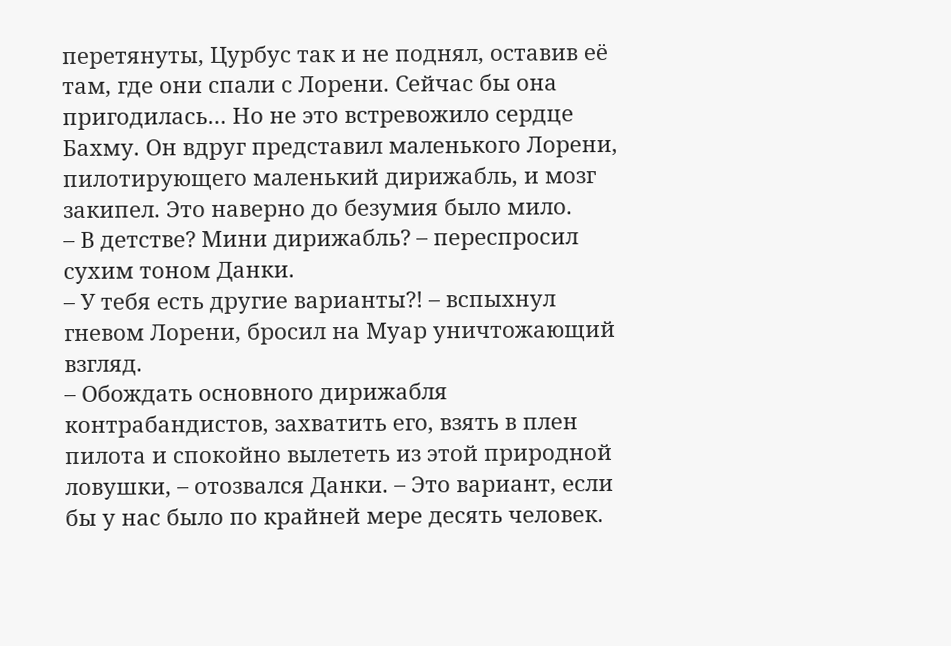перетянуты, Цурбус так и не поднял, оставив её там, где они спали с Лорени. Сейчас бы она пригодилась… Но не это встревожило сердце Бахму. Он вдруг представил маленького Лорени, пилотирующего маленький дирижабль, и мозг закипел. Это наверно до безумия было мило.
– В детстве? Мини дирижабль? – переспросил сухим тоном Данки.
– У тебя есть другие варианты?! – вспыхнул гневом Лорени, бросил на Муар уничтожающий взгляд.
– Обождать основного дирижабля контрабандистов, захватить его, взять в плен пилота и спокойно вылететь из этой природной ловушки, – отозвался Данки. – Это вариант, если бы у нас было по крайней мере десять человек.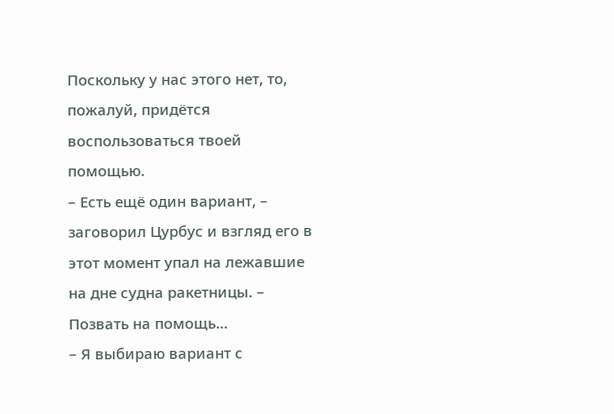Поскольку у нас этого нет, то, пожалуй, придётся воспользоваться твоей помощью.
– Есть ещё один вариант, – заговорил Цурбус и взгляд его в этот момент упал на лежавшие на дне судна ракетницы. – Позвать на помощь…
– Я выбираю вариант с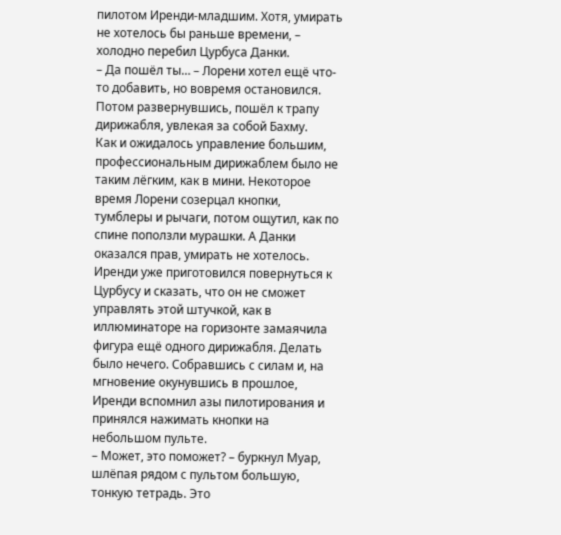пилотом Иренди-младшим. Хотя, умирать не хотелось бы раньше времени, – холодно перебил Цурбуса Данки.
– Да пошёл ты… – Лорени хотел ещё что-то добавить, но вовремя остановился. Потом развернувшись, пошёл к трапу дирижабля, увлекая за собой Бахму.
Как и ожидалось управление большим, профессиональным дирижаблем было не таким лёгким, как в мини. Некоторое время Лорени созерцал кнопки, тумблеры и рычаги, потом ощутил, как по спине поползли мурашки. А Данки оказался прав, умирать не хотелось.
Иренди уже приготовился повернуться к Цурбусу и сказать, что он не сможет управлять этой штучкой, как в иллюминаторе на горизонте замаячила фигура ещё одного дирижабля. Делать было нечего. Собравшись с силам и, на мгновение окунувшись в прошлое, Иренди вспомнил азы пилотирования и принялся нажимать кнопки на небольшом пульте.
– Может, это поможет? – буркнул Муар, шлёпая рядом с пультом большую, тонкую тетрадь. Это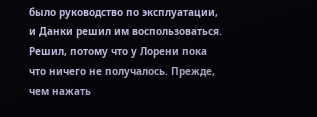было руководство по эксплуатации, и Данки решил им воспользоваться. Решил, потому что у Лорени пока что ничего не получалось. Прежде, чем нажать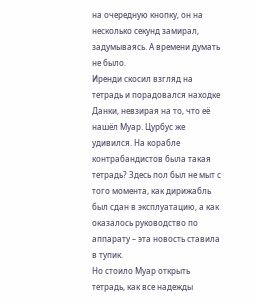на очередную кнопку, он на несколько секунд замирал, задумываясь. А времени думать не было.
Иренди скосил взгляд на тетрадь и порадовался находке Данки, невзирая на то, что её нашёл Муар. Цурбус же удивился. На корабле контрабандистов была такая тетрадь? Здесь пол был не мыт с того момента, как дирижабль был сдан в эксплуатацию, а как оказалось руководство по аппарату – эта новость ставила в тупик.
Но стоило Муар открыть тетрадь, как все надежды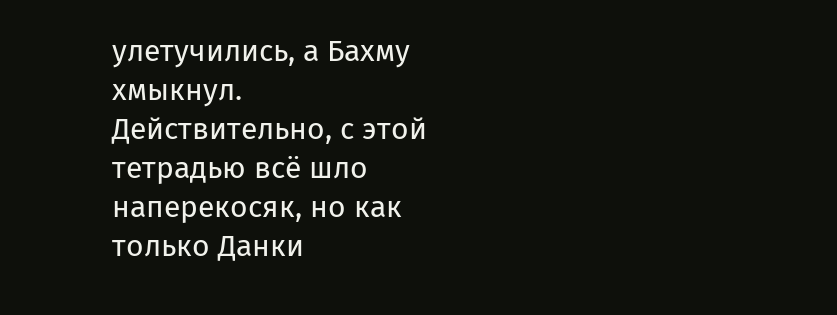улетучились, а Бахму хмыкнул. Действительно, с этой тетрадью всё шло наперекосяк, но как только Данки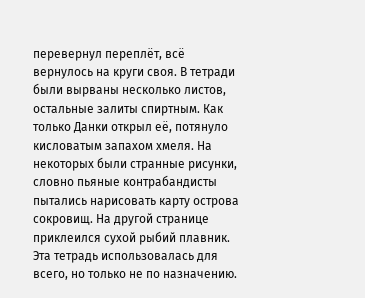перевернул переплёт, всё вернулось на круги своя. В тетради были вырваны несколько листов, остальные залиты спиртным. Как только Данки открыл её, потянуло кисловатым запахом хмеля. На некоторых были странные рисунки, словно пьяные контрабандисты пытались нарисовать карту острова сокровищ. На другой странице приклеился сухой рыбий плавник. Эта тетрадь использовалась для всего, но только не по назначению.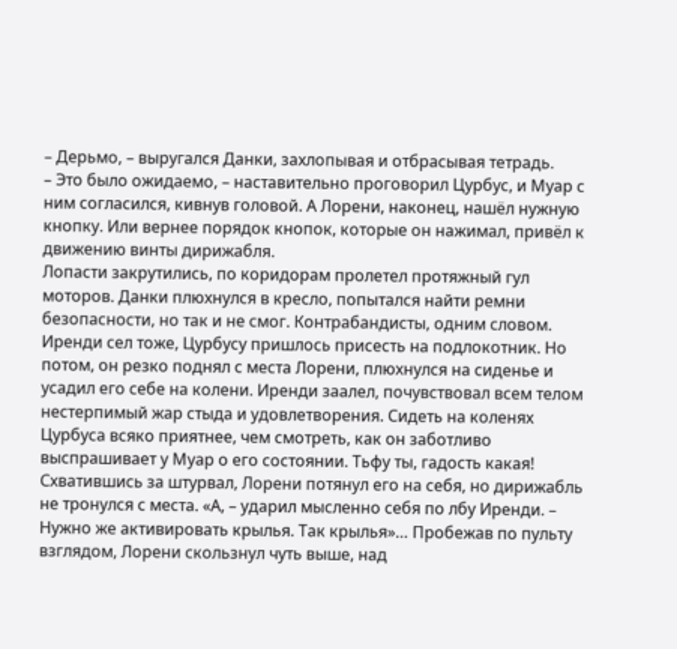– Дерьмо, – выругался Данки, захлопывая и отбрасывая тетрадь.
– Это было ожидаемо, – наставительно проговорил Цурбус, и Муар с ним согласился, кивнув головой. А Лорени, наконец, нашёл нужную кнопку. Или вернее порядок кнопок, которые он нажимал, привёл к движению винты дирижабля.
Лопасти закрутились, по коридорам пролетел протяжный гул моторов. Данки плюхнулся в кресло, попытался найти ремни безопасности, но так и не смог. Контрабандисты, одним словом.
Иренди сел тоже, Цурбусу пришлось присесть на подлокотник. Но потом, он резко поднял с места Лорени, плюхнулся на сиденье и усадил его себе на колени. Иренди заалел, почувствовал всем телом нестерпимый жар стыда и удовлетворения. Сидеть на коленях Цурбуса всяко приятнее, чем смотреть, как он заботливо выспрашивает у Муар о его состоянии. Тьфу ты, гадость какая!
Схватившись за штурвал, Лорени потянул его на себя, но дирижабль не тронулся с места. «А, – ударил мысленно себя по лбу Иренди. – Нужно же активировать крылья. Так крылья»… Пробежав по пульту взглядом, Лорени скользнул чуть выше, над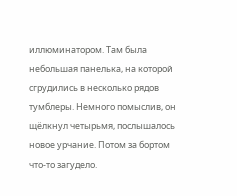иллюминатором. Там была небольшая панелька, на которой сгрудились в несколько рядов тумблеры. Немного помыслив, он щёлкнул четырьмя, послышалось новое урчание. Потом за бортом что-то загудело.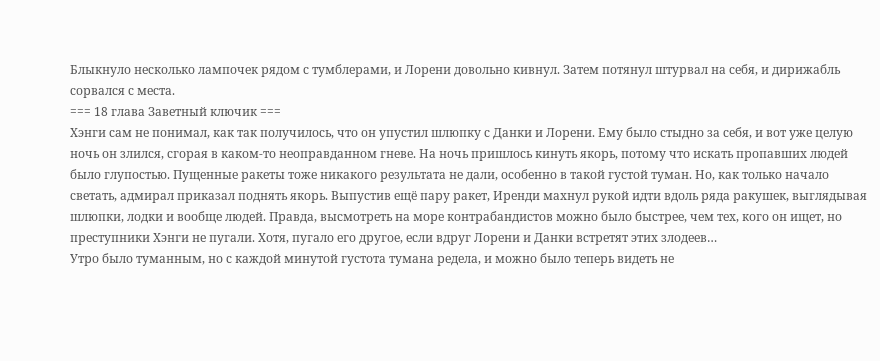Блыкнуло несколько лампочек рядом с тумблерами, и Лорени довольно кивнул. Затем потянул штурвал на себя, и дирижабль сорвался с места.
=== 18 глава Заветный ключик ===
Хэнги сам не понимал, как так получилось, что он упустил шлюпку с Данки и Лорени. Ему было стыдно за себя, и вот уже целую ночь он злился, сгорая в каком-то неоправданном гневе. На ночь пришлось кинуть якорь, потому что искать пропавших людей было глупостью. Пущенные ракеты тоже никакого результата не дали, особенно в такой густой туман. Но, как только начало светать, адмирал приказал поднять якорь. Выпустив ещё пару ракет, Иренди махнул рукой идти вдоль ряда ракушек, выглядывая шлюпки, лодки и вообще людей. Правда, высмотреть на море контрабандистов можно было быстрее, чем тех, кого он ищет, но преступники Хэнги не пугали. Хотя, пугало его другое, если вдруг Лорени и Данки встретят этих злодеев…
Утро было туманным, но с каждой минутой густота тумана редела, и можно было теперь видеть не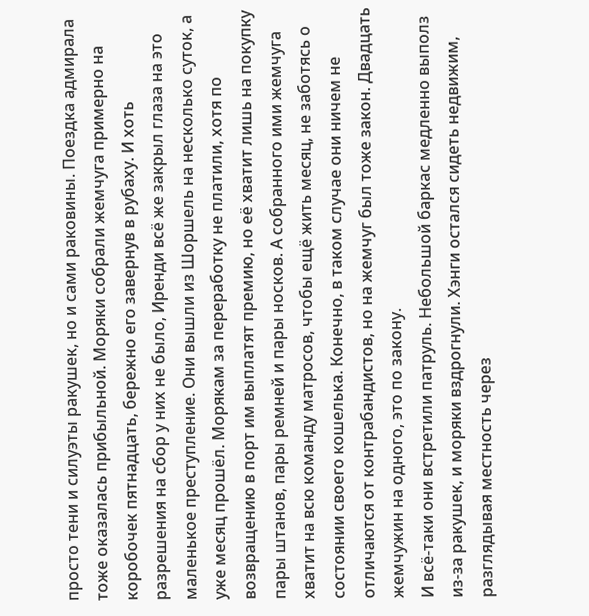просто тени и силуэты ракушек, но и сами раковины. Поездка адмирала тоже оказалась прибыльной. Моряки собрали жемчуга примерно на коробочек пятнадцать, бережно его завернув в рубаху. И хоть разрешения на сбор у них не было, Иренди всё же закрыл глаза на это маленькое преступление. Они вышли из Шоршель на несколько суток, а уже месяц прошёл. Морякам за переработку не платили, хотя по возвращению в порт им выплатят премию, но её хватит лишь на покупку пары штанов, пары ремней и пары носков. А собранного ими жемчуга хватит на всю команду матросов, чтобы ещё жить месяц, не заботясь о состоянии своего кошелька. Конечно, в таком случае они ничем не отличаются от контрабандистов, но на жемчуг был тоже закон. Двадцать жемчужин на одного, это по закону.
И всё-таки они встретили патруль. Небольшой баркас медленно выполз из-за ракушек, и моряки вздрогнули. Хэнги остался сидеть недвижим, разглядывая местность через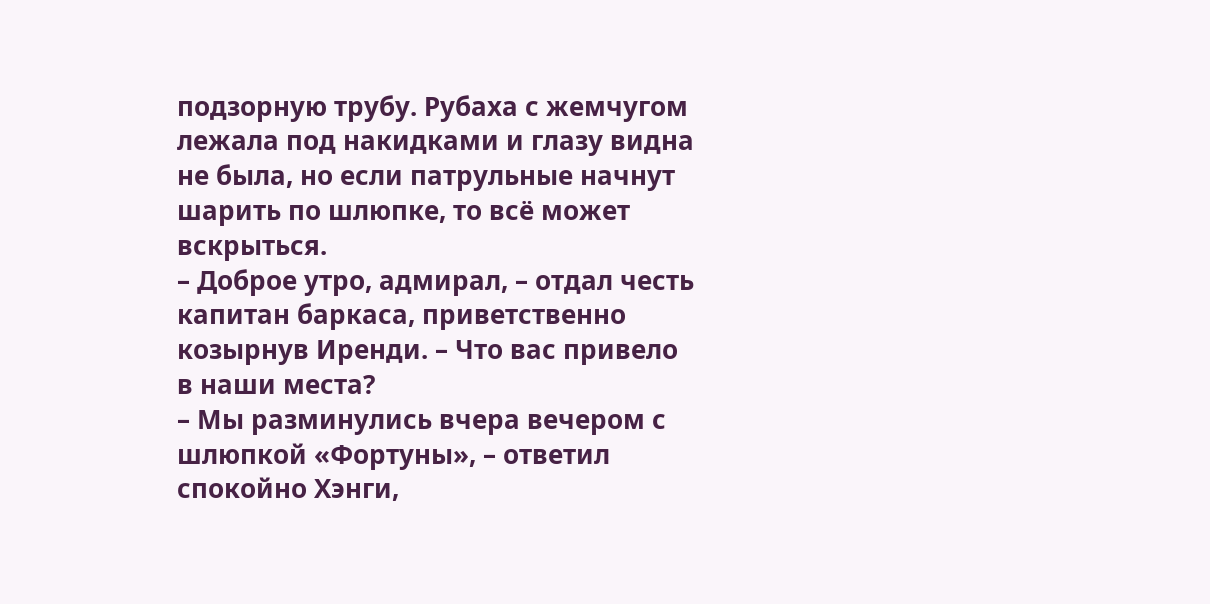подзорную трубу. Рубаха с жемчугом лежала под накидками и глазу видна не была, но если патрульные начнут шарить по шлюпке, то всё может вскрыться.
– Доброе утро, адмирал, – отдал честь капитан баркаса, приветственно козырнув Иренди. – Что вас привело в наши места?
– Мы разминулись вчера вечером с шлюпкой «Фортуны», – ответил спокойно Хэнги,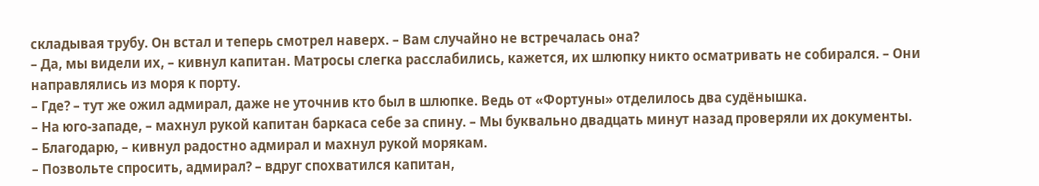складывая трубу. Он встал и теперь смотрел наверх. – Вам случайно не встречалась она?
– Да, мы видели их, – кивнул капитан. Матросы слегка расслабились, кажется, их шлюпку никто осматривать не собирался. – Они направлялись из моря к порту.
– Где? – тут же ожил адмирал, даже не уточнив кто был в шлюпке. Ведь от «Фортуны» отделилось два судёнышка.
– На юго-западе, – махнул рукой капитан баркаса себе за спину. – Мы буквально двадцать минут назад проверяли их документы.
– Благодарю, – кивнул радостно адмирал и махнул рукой морякам.
– Позвольте спросить, адмирал? – вдруг спохватился капитан,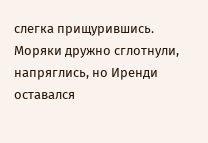слегка прищурившись. Моряки дружно сглотнули, напряглись, но Иренди оставался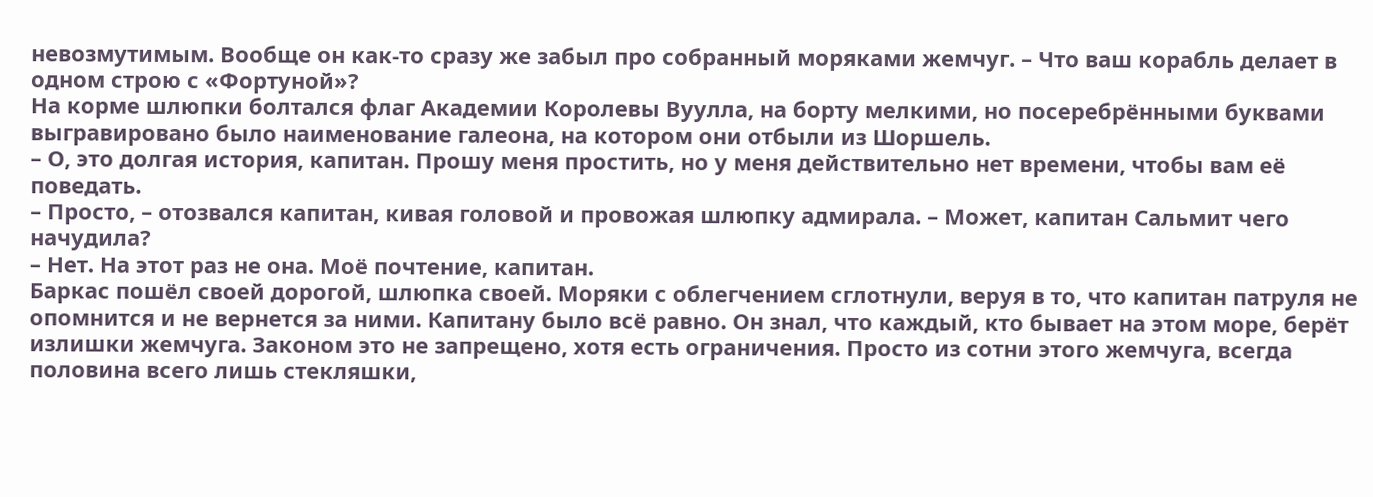невозмутимым. Вообще он как-то сразу же забыл про собранный моряками жемчуг. – Что ваш корабль делает в одном строю с «Фортуной»?
На корме шлюпки болтался флаг Академии Королевы Вуулла, на борту мелкими, но посеребрёнными буквами выгравировано было наименование галеона, на котором они отбыли из Шоршель.
– О, это долгая история, капитан. Прошу меня простить, но у меня действительно нет времени, чтобы вам её поведать.
– Просто, – отозвался капитан, кивая головой и провожая шлюпку адмирала. – Может, капитан Сальмит чего начудила?
– Нет. На этот раз не она. Моё почтение, капитан.
Баркас пошёл своей дорогой, шлюпка своей. Моряки с облегчением сглотнули, веруя в то, что капитан патруля не опомнится и не вернется за ними. Капитану было всё равно. Он знал, что каждый, кто бывает на этом море, берёт излишки жемчуга. Законом это не запрещено, хотя есть ограничения. Просто из сотни этого жемчуга, всегда половина всего лишь стекляшки,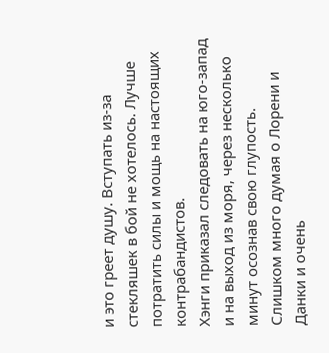и это греет душу. Вступать из-за стекляшек в бой не хотелось. Лучше потратить силы и мощь на настоящих контрабандистов.
Хэнги приказал следовать на юго-запад и на выход из моря, через несколько минут осознав свою глупость. Слишком много думая о Лорени и Данки и очень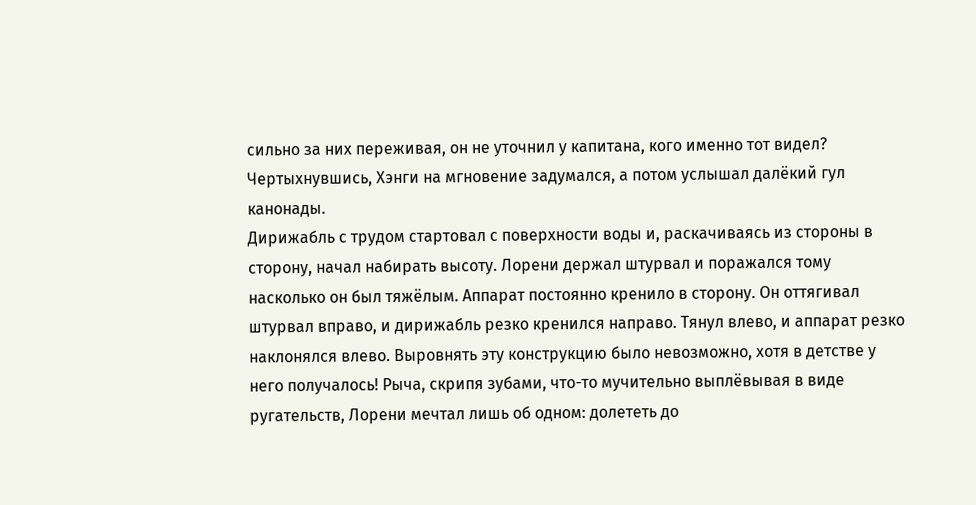сильно за них переживая, он не уточнил у капитана, кого именно тот видел? Чертыхнувшись, Хэнги на мгновение задумался, а потом услышал далёкий гул канонады.
Дирижабль с трудом стартовал с поверхности воды и, раскачиваясь из стороны в сторону, начал набирать высоту. Лорени держал штурвал и поражался тому насколько он был тяжёлым. Аппарат постоянно кренило в сторону. Он оттягивал штурвал вправо, и дирижабль резко кренился направо. Тянул влево, и аппарат резко наклонялся влево. Выровнять эту конструкцию было невозможно, хотя в детстве у него получалось! Рыча, скрипя зубами, что-то мучительно выплёвывая в виде ругательств, Лорени мечтал лишь об одном: долететь до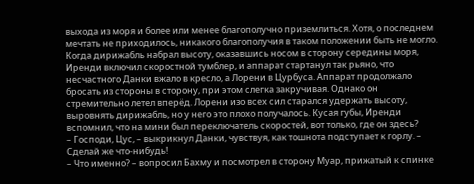выхода из моря и более или менее благополучно приземлиться. Хотя, о последнем мечтать не приходилось, никакого благополучия в таком положении быть не могло.
Когда дирижабль набрал высоту, оказавшись носом в сторону середины моря, Иренди включил скоростной тумблер, и аппарат стартанул так рьяно, что несчастного Данки вжало в кресло, а Лорени в Цурбуса. Аппарат продолжало бросать из стороны в сторону, при этом слегка закручивая. Однако он стремительно летел вперёд. Лорени изо всех сил старался удержать высоту, выровнять дирижабль, но у него это плохо получалось. Кусая губы, Иренди вспомнил, что на мини был переключатель скоростей, вот только, где он здесь?
– Господи, Цус, – выкрикнул Данки, чувствуя, как тошнота подступает к горлу. – Сделай же что-нибудь!
– Что именно? – вопросил Бахму и посмотрел в сторону Муар, прижатый к спинке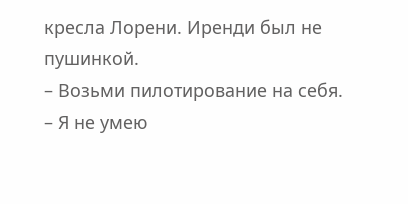кресла Лорени. Иренди был не пушинкой.
– Возьми пилотирование на себя.
– Я не умею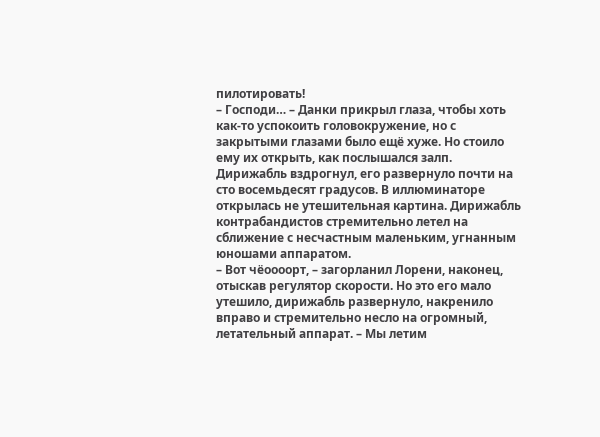пилотировать!
– Господи… – Данки прикрыл глаза, чтобы хоть как-то успокоить головокружение, но с закрытыми глазами было ещё хуже. Но стоило ему их открыть, как послышался залп. Дирижабль вздрогнул, его развернуло почти на сто восемьдесят градусов. В иллюминаторе открылась не утешительная картина. Дирижабль контрабандистов стремительно летел на сближение с несчастным маленьким, угнанным юношами аппаратом.
– Вот чёоооорт, – загорланил Лорени, наконец, отыскав регулятор скорости. Но это его мало утешило, дирижабль развернуло, накренило вправо и стремительно несло на огромный, летательный аппарат. – Мы летим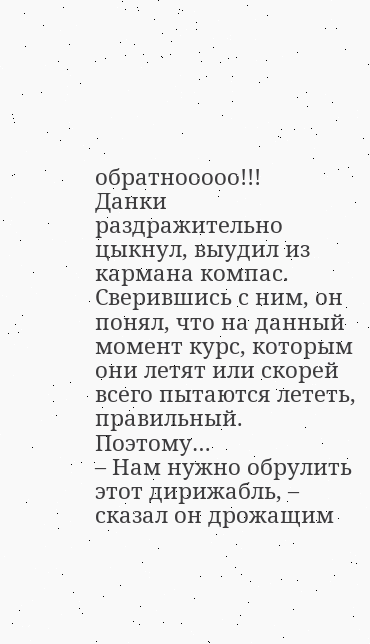обратнооооо!!!
Данки раздражительно цыкнул, выудил из кармана компас. Сверившись с ним, он понял, что на данный момент курс, которым они летят или скорей всего пытаются лететь, правильный. Поэтому…
– Нам нужно обрулить этот дирижабль, – сказал он дрожащим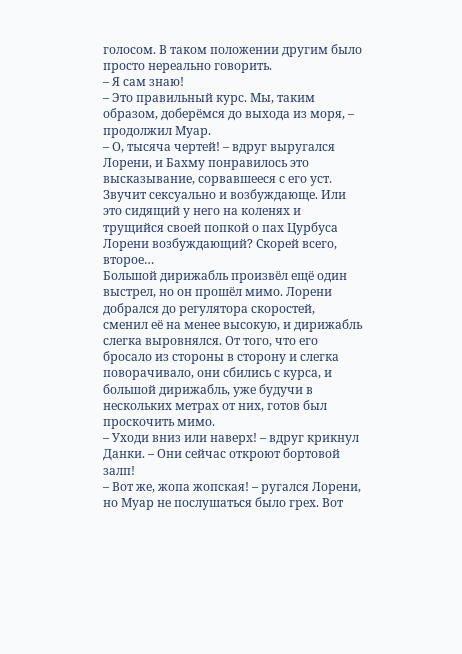голосом. В таком положении другим было просто нереально говорить.
– Я сам знаю!
– Это правильный курс. Мы, таким образом, доберёмся до выхода из моря, – продолжил Муар.
– О, тысяча чертей! – вдруг выругался Лорени, и Бахму понравилось это высказывание, сорвавшееся с его уст. Звучит сексуально и возбуждающе. Или это сидящий у него на коленях и трущийся своей попкой о пах Цурбуса Лорени возбуждающий? Скорей всего, второе…
Большой дирижабль произвёл ещё один выстрел, но он прошёл мимо. Лорени добрался до регулятора скоростей, сменил её на менее высокую, и дирижабль слегка выровнялся. От того, что его бросало из стороны в сторону и слегка поворачивало, они сбились с курса, и большой дирижабль, уже будучи в нескольких метрах от них, готов был проскочить мимо.
– Уходи вниз или наверх! – вдруг крикнул Данки. – Они сейчас откроют бортовой залп!
– Вот же, жопа жопская! – ругался Лорени, но Муар не послушаться было грех. Вот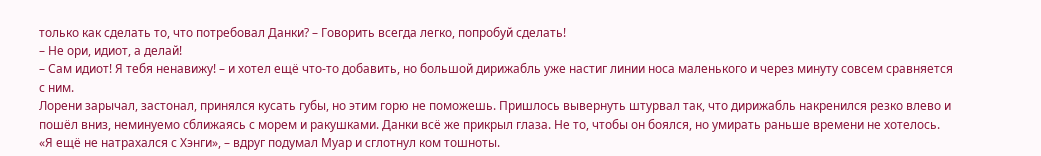только как сделать то, что потребовал Данки? – Говорить всегда легко, попробуй сделать!
– Не ори, идиот, а делай!
– Сам идиот! Я тебя ненавижу! – и хотел ещё что-то добавить, но большой дирижабль уже настиг линии носа маленького и через минуту совсем сравняется с ним.
Лорени зарычал, застонал, принялся кусать губы, но этим горю не поможешь. Пришлось вывернуть штурвал так, что дирижабль накренился резко влево и пошёл вниз, неминуемо сближаясь с морем и ракушками. Данки всё же прикрыл глаза. Не то, чтобы он боялся, но умирать раньше времени не хотелось. «Я ещё не натрахался с Хэнги», – вдруг подумал Муар и сглотнул ком тошноты.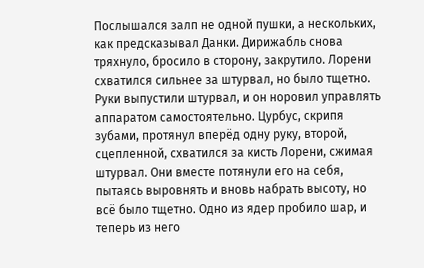Послышался залп не одной пушки, а нескольких, как предсказывал Данки. Дирижабль снова тряхнуло, бросило в сторону, закрутило. Лорени схватился сильнее за штурвал, но было тщетно. Руки выпустили штурвал, и он норовил управлять аппаратом самостоятельно. Цурбус, скрипя зубами, протянул вперёд одну руку, второй, сцепленной, схватился за кисть Лорени, сжимая штурвал. Они вместе потянули его на себя, пытаясь выровнять и вновь набрать высоту, но всё было тщетно. Одно из ядер пробило шар, и теперь из него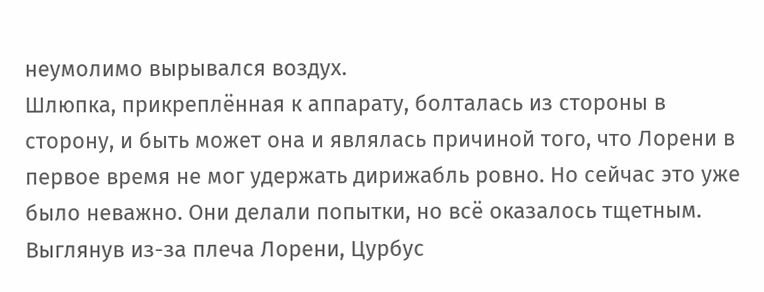неумолимо вырывался воздух.
Шлюпка, прикреплённая к аппарату, болталась из стороны в сторону, и быть может она и являлась причиной того, что Лорени в первое время не мог удержать дирижабль ровно. Но сейчас это уже было неважно. Они делали попытки, но всё оказалось тщетным. Выглянув из-за плеча Лорени, Цурбус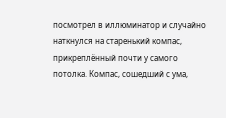посмотрел в иллюминатор и случайно наткнулся на старенький компас, прикреплённый почти у самого потолка. Компас, сошедший с ума,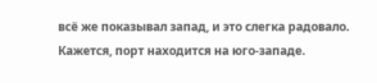всё же показывал запад, и это слегка радовало. Кажется, порт находится на юго-западе.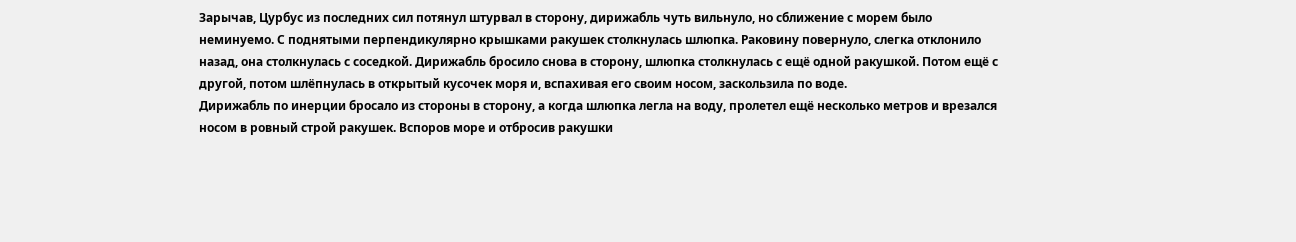Зарычав, Цурбус из последних сил потянул штурвал в сторону, дирижабль чуть вильнуло, но сближение с морем было неминуемо. С поднятыми перпендикулярно крышками ракушек столкнулась шлюпка. Раковину повернуло, слегка отклонило назад, она столкнулась с соседкой. Дирижабль бросило снова в сторону, шлюпка столкнулась с ещё одной ракушкой. Потом ещё с другой, потом шлёпнулась в открытый кусочек моря и, вспахивая его своим носом, заскользила по воде.
Дирижабль по инерции бросало из стороны в сторону, а когда шлюпка легла на воду, пролетел ещё несколько метров и врезался носом в ровный строй ракушек. Вспоров море и отбросив ракушки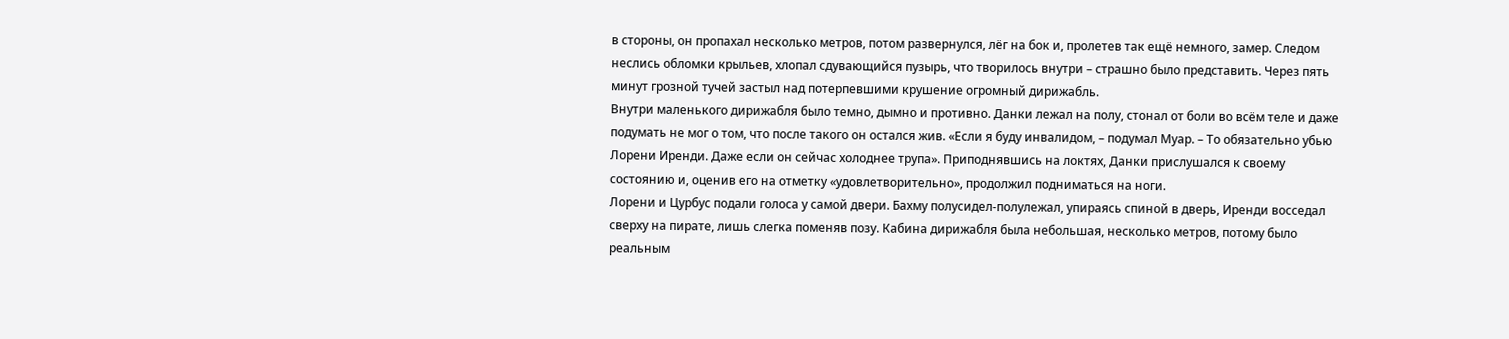в стороны, он пропахал несколько метров, потом развернулся, лёг на бок и, пролетев так ещё немного, замер. Следом неслись обломки крыльев, хлопал сдувающийся пузырь, что творилось внутри – страшно было представить. Через пять минут грозной тучей застыл над потерпевшими крушение огромный дирижабль.
Внутри маленького дирижабля было темно, дымно и противно. Данки лежал на полу, стонал от боли во всём теле и даже подумать не мог о том, что после такого он остался жив. «Если я буду инвалидом, – подумал Муар. – То обязательно убью Лорени Иренди. Даже если он сейчас холоднее трупа». Приподнявшись на локтях, Данки прислушался к своему состоянию и, оценив его на отметку «удовлетворительно», продолжил подниматься на ноги.
Лорени и Цурбус подали голоса у самой двери. Бахму полусидел-полулежал, упираясь спиной в дверь, Иренди восседал сверху на пирате, лишь слегка поменяв позу. Кабина дирижабля была небольшая, несколько метров, потому было реальным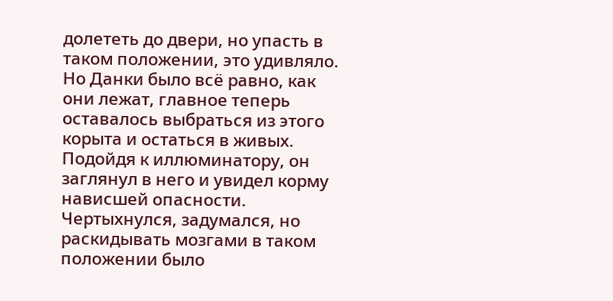долететь до двери, но упасть в таком положении, это удивляло. Но Данки было всё равно, как они лежат, главное теперь оставалось выбраться из этого корыта и остаться в живых. Подойдя к иллюминатору, он заглянул в него и увидел корму нависшей опасности. Чертыхнулся, задумался, но раскидывать мозгами в таком положении было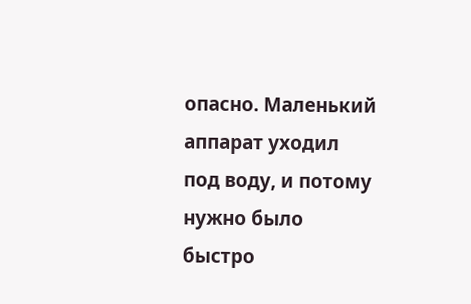опасно. Маленький аппарат уходил под воду, и потому нужно было быстро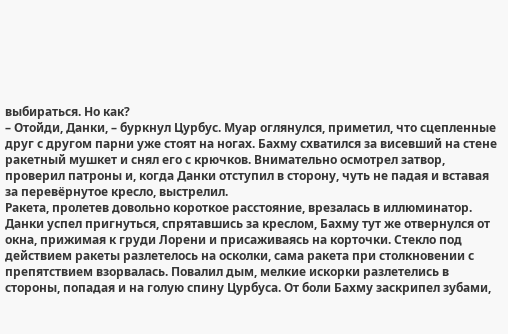выбираться. Но как?
– Отойди, Данки, – буркнул Цурбус. Муар оглянулся, приметил, что сцепленные друг с другом парни уже стоят на ногах. Бахму схватился за висевший на стене ракетный мушкет и снял его с крючков. Внимательно осмотрел затвор, проверил патроны и, когда Данки отступил в сторону, чуть не падая и вставая за перевёрнутое кресло, выстрелил.
Ракета, пролетев довольно короткое расстояние, врезалась в иллюминатор. Данки успел пригнуться, спрятавшись за креслом, Бахму тут же отвернулся от окна, прижимая к груди Лорени и присаживаясь на корточки. Стекло под действием ракеты разлетелось на осколки, сама ракета при столкновении с препятствием взорвалась. Повалил дым, мелкие искорки разлетелись в стороны, попадая и на голую спину Цурбуса. От боли Бахму заскрипел зубами,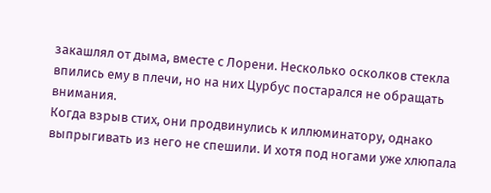закашлял от дыма, вместе с Лорени. Несколько осколков стекла впились ему в плечи, но на них Цурбус постарался не обращать внимания.
Когда взрыв стих, они продвинулись к иллюминатору, однако выпрыгивать из него не спешили. И хотя под ногами уже хлюпала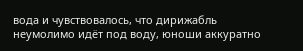вода и чувствовалось, что дирижабль неумолимо идёт под воду, юноши аккуратно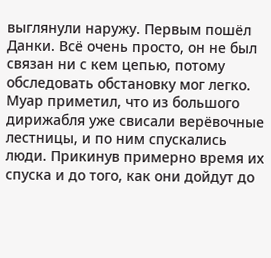выглянули наружу. Первым пошёл Данки. Всё очень просто, он не был связан ни с кем цепью, потому обследовать обстановку мог легко. Муар приметил, что из большого дирижабля уже свисали верёвочные лестницы, и по ним спускались люди. Прикинув примерно время их спуска и до того, как они дойдут до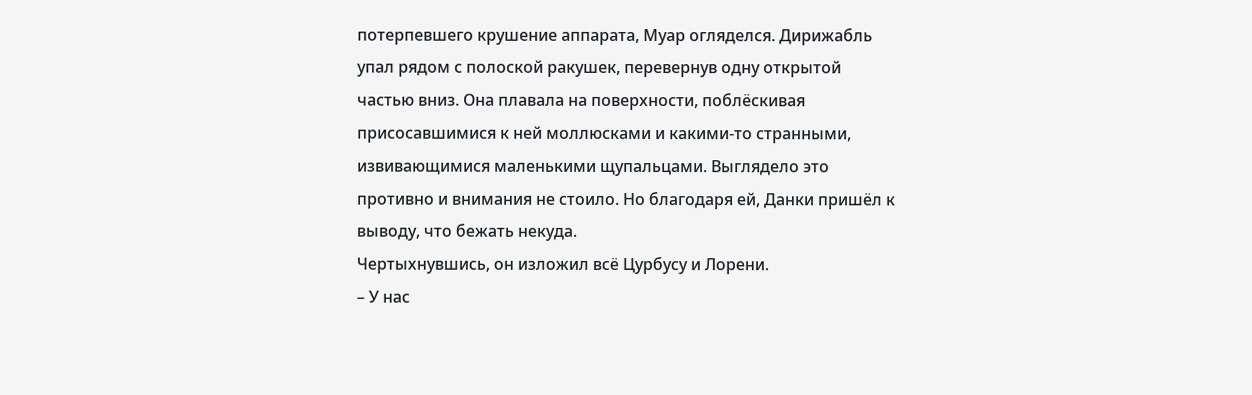потерпевшего крушение аппарата, Муар огляделся. Дирижабль упал рядом с полоской ракушек, перевернув одну открытой частью вниз. Она плавала на поверхности, поблёскивая присосавшимися к ней моллюсками и какими-то странными, извивающимися маленькими щупальцами. Выглядело это противно и внимания не стоило. Но благодаря ей, Данки пришёл к выводу, что бежать некуда.
Чертыхнувшись, он изложил всё Цурбусу и Лорени.
– У нас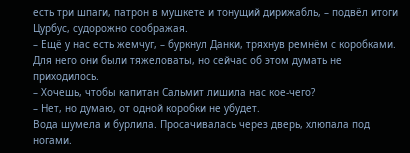есть три шпаги, патрон в мушкете и тонущий дирижабль, – подвёл итоги Цурбус, судорожно соображая.
– Ещё у нас есть жемчуг, – буркнул Данки, тряхнув ремнём с коробками. Для него они были тяжеловаты, но сейчас об этом думать не приходилось.
– Хочешь, чтобы капитан Сальмит лишила нас кое-чего?
– Нет, но думаю, от одной коробки не убудет.
Вода шумела и бурлила. Просачивалась через дверь, хлюпала под ногами.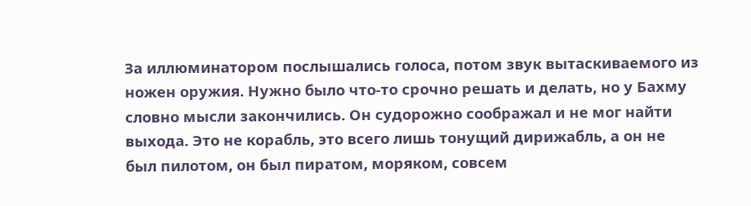За иллюминатором послышались голоса, потом звук вытаскиваемого из ножен оружия. Нужно было что-то срочно решать и делать, но у Бахму словно мысли закончились. Он судорожно соображал и не мог найти выхода. Это не корабль, это всего лишь тонущий дирижабль, а он не был пилотом, он был пиратом, моряком, совсем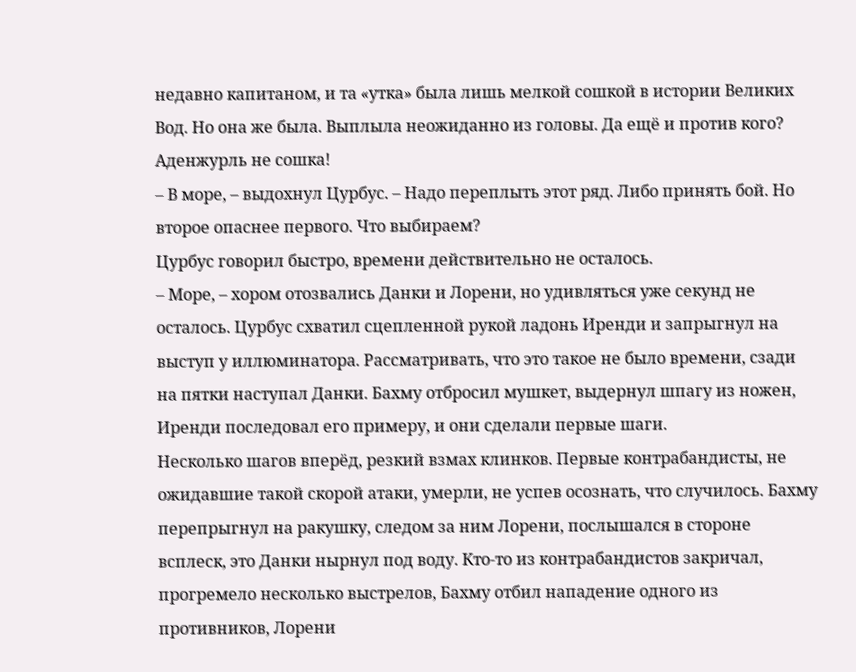недавно капитаном, и та «утка» была лишь мелкой сошкой в истории Великих Вод. Но она же была. Выплыла неожиданно из головы. Да ещё и против кого? Аденжурль не сошка!
– В море, – выдохнул Цурбус. – Надо переплыть этот ряд. Либо принять бой. Но второе опаснее первого. Что выбираем?
Цурбус говорил быстро, времени действительно не осталось.
– Море, – хором отозвались Данки и Лорени, но удивляться уже секунд не осталось. Цурбус схватил сцепленной рукой ладонь Иренди и запрыгнул на выступ у иллюминатора. Рассматривать, что это такое не было времени, сзади на пятки наступал Данки. Бахму отбросил мушкет, выдернул шпагу из ножен, Иренди последовал его примеру, и они сделали первые шаги.
Несколько шагов вперёд, резкий взмах клинков. Первые контрабандисты, не ожидавшие такой скорой атаки, умерли, не успев осознать, что случилось. Бахму перепрыгнул на ракушку, следом за ним Лорени, послышался в стороне всплеск, это Данки нырнул под воду. Кто-то из контрабандистов закричал, прогремело несколько выстрелов, Бахму отбил нападение одного из противников, Лорени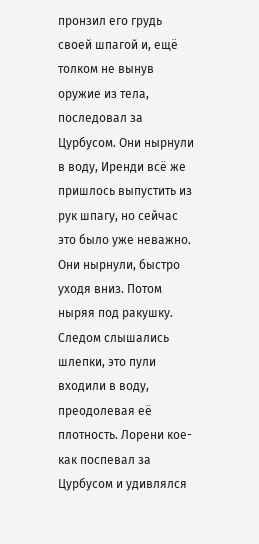пронзил его грудь своей шпагой и, ещё толком не вынув оружие из тела, последовал за Цурбусом. Они нырнули в воду, Иренди всё же пришлось выпустить из рук шпагу, но сейчас это было уже неважно.
Они нырнули, быстро уходя вниз. Потом ныряя под ракушку. Следом слышались шлепки, это пули входили в воду, преодолевая её плотность. Лорени кое-как поспевал за Цурбусом и удивлялся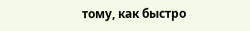тому, как быстро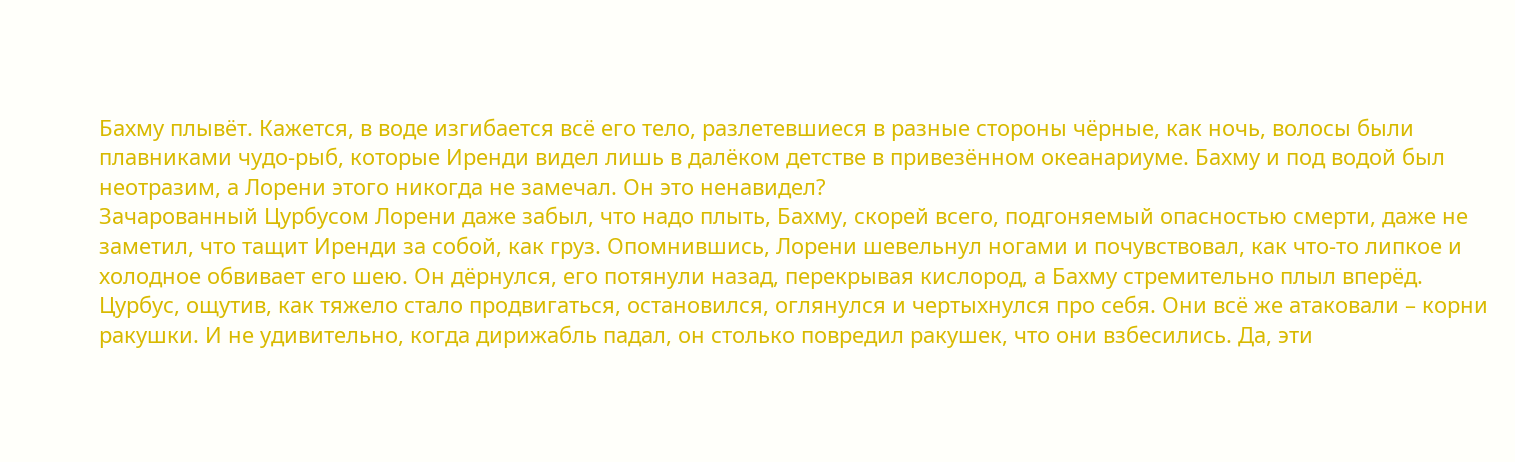Бахму плывёт. Кажется, в воде изгибается всё его тело, разлетевшиеся в разные стороны чёрные, как ночь, волосы были плавниками чудо-рыб, которые Иренди видел лишь в далёком детстве в привезённом океанариуме. Бахму и под водой был неотразим, а Лорени этого никогда не замечал. Он это ненавидел?
Зачарованный Цурбусом Лорени даже забыл, что надо плыть, Бахму, скорей всего, подгоняемый опасностью смерти, даже не заметил, что тащит Иренди за собой, как груз. Опомнившись, Лорени шевельнул ногами и почувствовал, как что-то липкое и холодное обвивает его шею. Он дёрнулся, его потянули назад, перекрывая кислород, а Бахму стремительно плыл вперёд.
Цурбус, ощутив, как тяжело стало продвигаться, остановился, оглянулся и чертыхнулся про себя. Они всё же атаковали – корни ракушки. И не удивительно, когда дирижабль падал, он столько повредил ракушек, что они взбесились. Да, эти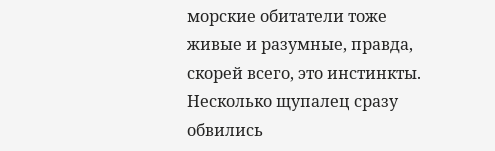морские обитатели тоже живые и разумные, правда, скорей всего, это инстинкты.
Несколько щупалец сразу обвились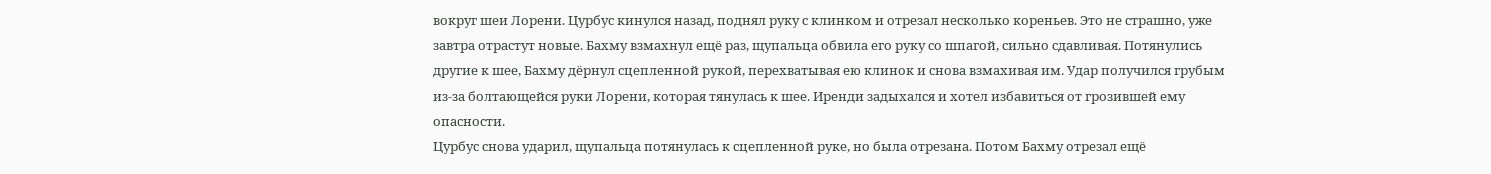вокруг шеи Лорени. Цурбус кинулся назад, поднял руку с клинком и отрезал несколько кореньев. Это не страшно, уже завтра отрастут новые. Бахму взмахнул ещё раз, щупальца обвила его руку со шпагой, сильно сдавливая. Потянулись другие к шее, Бахму дёрнул сцепленной рукой, перехватывая ею клинок и снова взмахивая им. Удар получился грубым из-за болтающейся руки Лорени, которая тянулась к шее. Иренди задыхался и хотел избавиться от грозившей ему опасности.
Цурбус снова ударил, щупальца потянулась к сцепленной руке, но была отрезана. Потом Бахму отрезал ещё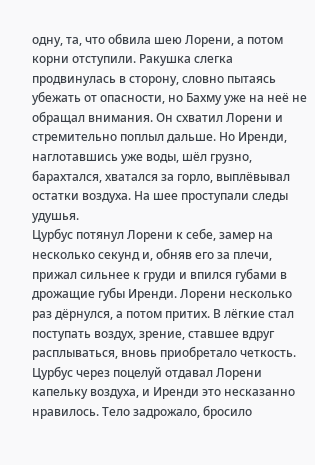одну, та, что обвила шею Лорени, а потом корни отступили. Ракушка слегка продвинулась в сторону, словно пытаясь убежать от опасности, но Бахму уже на неё не обращал внимания. Он схватил Лорени и стремительно поплыл дальше. Но Иренди, наглотавшись уже воды, шёл грузно, барахтался, хватался за горло, выплёвывал остатки воздуха. На шее проступали следы удушья.
Цурбус потянул Лорени к себе, замер на несколько секунд и, обняв его за плечи, прижал сильнее к груди и впился губами в дрожащие губы Иренди. Лорени несколько раз дёрнулся, а потом притих. В лёгкие стал поступать воздух, зрение, ставшее вдруг расплываться, вновь приобретало четкость. Цурбус через поцелуй отдавал Лорени капельку воздуха, и Иренди это несказанно нравилось. Тело задрожало, бросило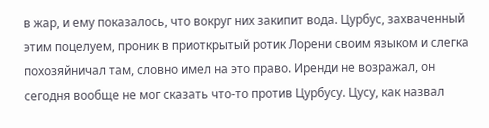в жар, и ему показалось, что вокруг них закипит вода. Цурбус, захваченный этим поцелуем, проник в приоткрытый ротик Лорени своим языком и слегка похозяйничал там, словно имел на это право. Иренди не возражал, он сегодня вообще не мог сказать что-то против Цурбусу. Цусу, как назвал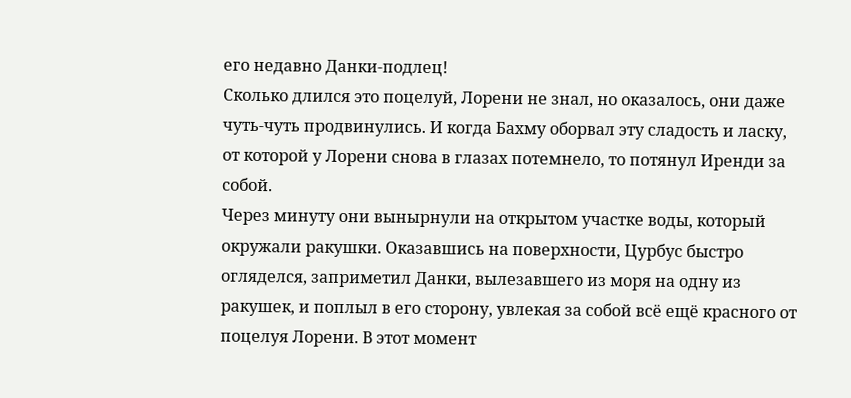его недавно Данки-подлец!
Сколько длился это поцелуй, Лорени не знал, но оказалось, они даже чуть-чуть продвинулись. И когда Бахму оборвал эту сладость и ласку, от которой у Лорени снова в глазах потемнело, то потянул Иренди за собой.
Через минуту они вынырнули на открытом участке воды, который окружали ракушки. Оказавшись на поверхности, Цурбус быстро огляделся, заприметил Данки, вылезавшего из моря на одну из ракушек, и поплыл в его сторону, увлекая за собой всё ещё красного от поцелуя Лорени. В этот момент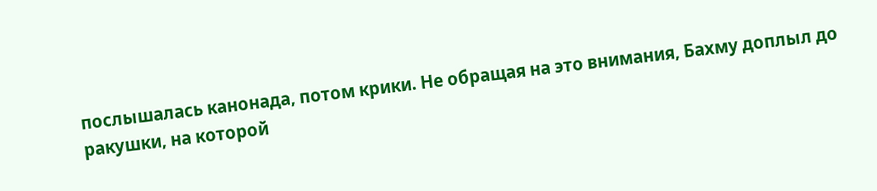послышалась канонада, потом крики. Не обращая на это внимания, Бахму доплыл до ракушки, на которой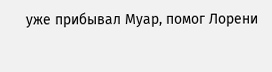уже прибывал Муар, помог Лорени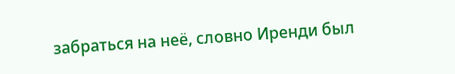забраться на неё, словно Иренди был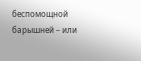беспомощной барышней – или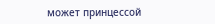может принцессой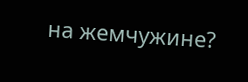на жемчужине?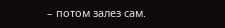– потом залез сам.